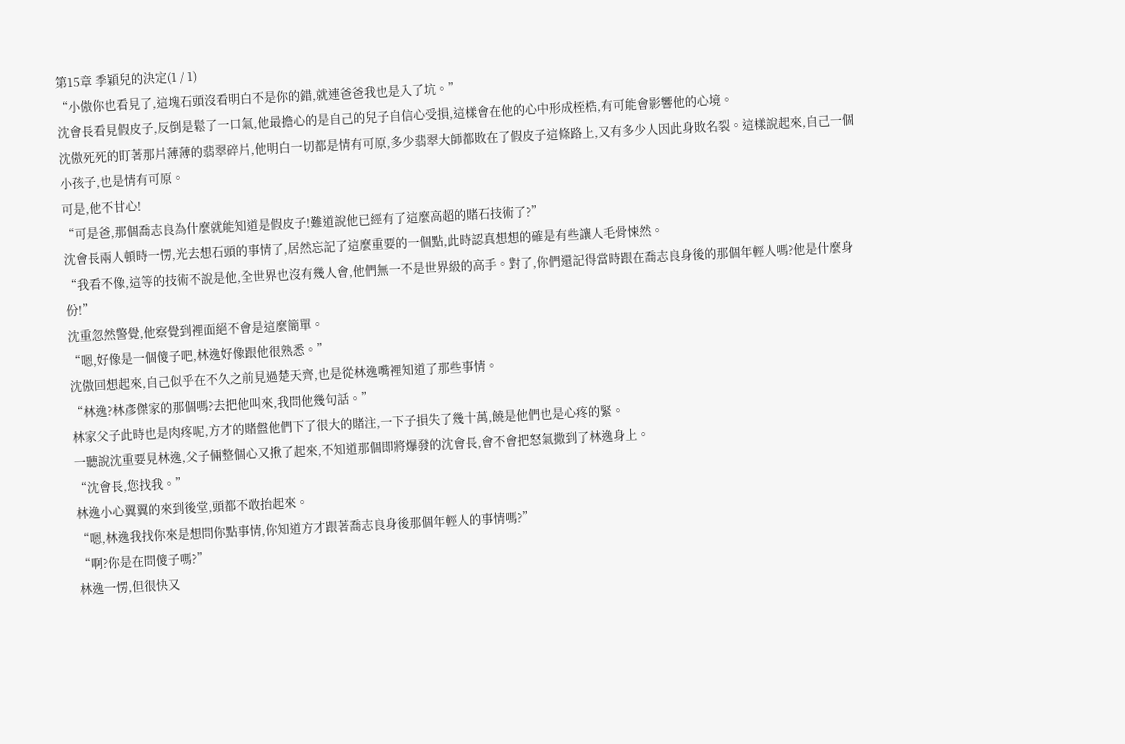第15章 季穎兒的決定(1 / 1)
“小傲你也看見了,這塊石頭沒看明白不是你的錯,就連爸爸我也是入了坑。”
沈會長看見假皮子,反倒是鬆了一口氣,他最擔心的是自己的兒子自信心受損,這樣會在他的心中形成桎梏,有可能會影響他的心境。
沈傲死死的盯著那片薄薄的翡翠碎片,他明白一切都是情有可原,多少翡翠大師都敗在了假皮子這條路上,又有多少人因此身敗名裂。這樣說起來,自己一個小孩子,也是情有可原。
可是,他不甘心!
“可是爸,那個喬志良為什麼就能知道是假皮子!難道說他已經有了這麼高超的賭石技術了?”
沈會長兩人頓時一愣,光去想石頭的事情了,居然忘記了這麼重要的一個點,此時認真想想的確是有些讓人毛骨悚然。
“我看不像,這等的技術不說是他,全世界也沒有幾人會,他們無一不是世界級的高手。對了,你們還記得當時跟在喬志良身後的那個年輕人嗎?他是什麼身份!”
沈重忽然警覺,他察覺到裡面絕不會是這麼簡單。
“嗯,好像是一個傻子吧,林逸好像跟他很熟悉。”
沈傲回想起來,自己似乎在不久之前見過楚天齊,也是從林逸嘴裡知道了那些事情。
“林逸?林彥傑家的那個嗎?去把他叫來,我問他幾句話。”
林家父子此時也是肉疼呢,方才的賭盤他們下了很大的賭注,一下子損失了幾十萬,饒是他們也是心疼的緊。
一聽說沈重要見林逸,父子倆整個心又揪了起來,不知道那個即將爆發的沈會長,會不會把怒氣撒到了林逸身上。
“沈會長,您找我。”
林逸小心翼翼的來到後堂,頭都不敢抬起來。
“嗯,林逸我找你來是想問你點事情,你知道方才跟著喬志良身後那個年輕人的事情嗎?”
“啊?你是在問傻子嗎?”
林逸一愣,但很快又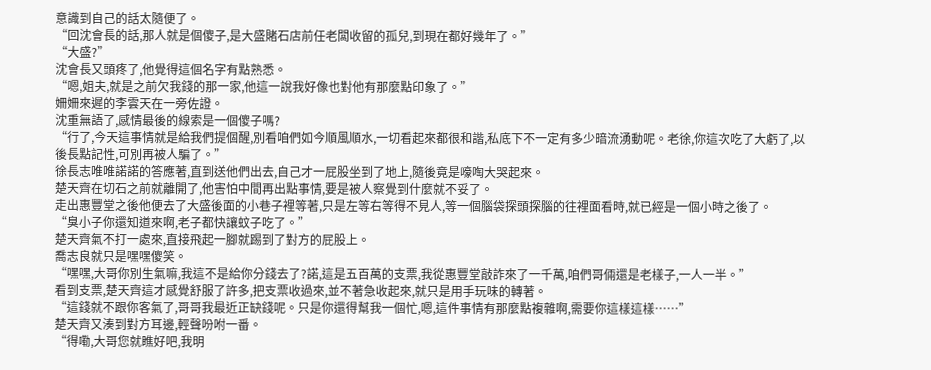意識到自己的話太隨便了。
“回沈會長的話,那人就是個傻子,是大盛賭石店前任老闆收留的孤兒,到現在都好幾年了。”
“大盛?”
沈會長又頭疼了,他覺得這個名字有點熟悉。
“嗯,姐夫,就是之前欠我錢的那一家,他這一說我好像也對他有那麼點印象了。”
姍姍來遲的李雲天在一旁佐證。
沈重無語了,感情最後的線索是一個傻子嗎?
“行了,今天這事情就是給我們提個醒,別看咱們如今順風順水,一切看起來都很和諧,私底下不一定有多少暗流湧動呢。老徐,你這次吃了大虧了,以後長點記性,可別再被人騙了。”
徐長志唯唯諾諾的答應著,直到送他們出去,自己才一屁股坐到了地上,隨後竟是嚎啕大哭起來。
楚天齊在切石之前就離開了,他害怕中間再出點事情,要是被人察覺到什麼就不妥了。
走出惠豐堂之後他便去了大盛後面的小巷子裡等著,只是左等右等得不見人,等一個腦袋探頭探腦的往裡面看時,就已經是一個小時之後了。
“臭小子你還知道來啊,老子都快讓蚊子吃了。”
楚天齊氣不打一處來,直接飛起一腳就踢到了對方的屁股上。
喬志良就只是嘿嘿傻笑。
“嘿嘿,大哥你別生氣嘛,我這不是給你分錢去了?諾,這是五百萬的支票,我從惠豐堂敲詐來了一千萬,咱們哥倆還是老樣子,一人一半。”
看到支票,楚天齊這才感覺舒服了許多,把支票收過來,並不著急收起來,就只是用手玩味的轉著。
“這錢就不跟你客氣了,哥哥我最近正缺錢呢。只是你還得幫我一個忙,嗯,這件事情有那麼點複雜啊,需要你這樣這樣……”
楚天齊又湊到對方耳邊,輕聲吩咐一番。
“得嘞,大哥您就瞧好吧,我明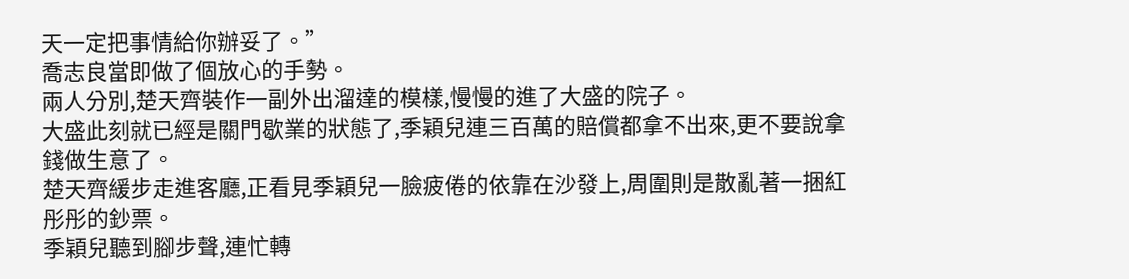天一定把事情給你辦妥了。”
喬志良當即做了個放心的手勢。
兩人分別,楚天齊裝作一副外出溜達的模樣,慢慢的進了大盛的院子。
大盛此刻就已經是關門歇業的狀態了,季穎兒連三百萬的賠償都拿不出來,更不要說拿錢做生意了。
楚天齊緩步走進客廳,正看見季穎兒一臉疲倦的依靠在沙發上,周圍則是散亂著一捆紅彤彤的鈔票。
季穎兒聽到腳步聲,連忙轉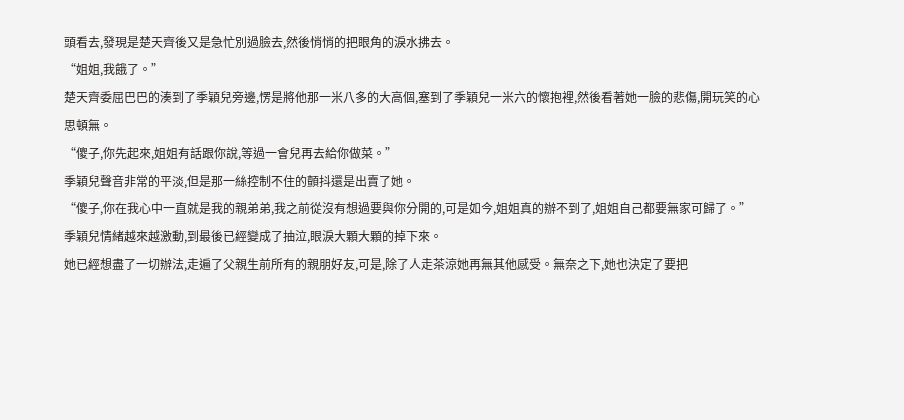頭看去,發現是楚天齊後又是急忙別過臉去,然後悄悄的把眼角的淚水拂去。
“姐姐,我餓了。”
楚天齊委屈巴巴的湊到了季穎兒旁邊,愣是將他那一米八多的大高個,塞到了季穎兒一米六的懷抱裡,然後看著她一臉的悲傷,開玩笑的心思頓無。
“傻子,你先起來,姐姐有話跟你說,等過一會兒再去給你做菜。”
季穎兒聲音非常的平淡,但是那一絲控制不住的顫抖還是出賣了她。
“傻子,你在我心中一直就是我的親弟弟,我之前從沒有想過要與你分開的,可是如今,姐姐真的辦不到了,姐姐自己都要無家可歸了。”
季穎兒情緒越來越激動,到最後已經變成了抽泣,眼淚大顆大顆的掉下來。
她已經想盡了一切辦法,走遍了父親生前所有的親朋好友,可是,除了人走茶涼她再無其他感受。無奈之下,她也決定了要把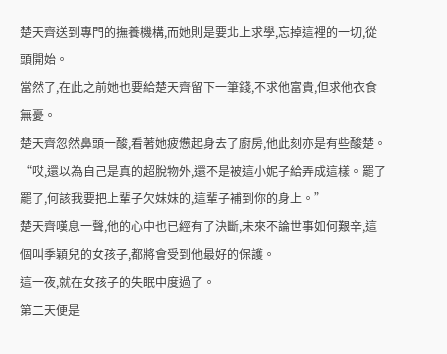楚天齊送到專門的撫養機構,而她則是要北上求學,忘掉這裡的一切,從頭開始。
當然了,在此之前她也要給楚天齊留下一筆錢,不求他富貴,但求他衣食無憂。
楚天齊忽然鼻頭一酸,看著她疲憊起身去了廚房,他此刻亦是有些酸楚。
“哎,還以為自己是真的超脫物外,還不是被這小妮子給弄成這樣。罷了罷了,何該我要把上輩子欠妹妹的,這輩子補到你的身上。”
楚天齊嘆息一聲,他的心中也已經有了決斷,未來不論世事如何艱辛,這個叫季穎兒的女孩子,都將會受到他最好的保護。
這一夜,就在女孩子的失眠中度過了。
第二天便是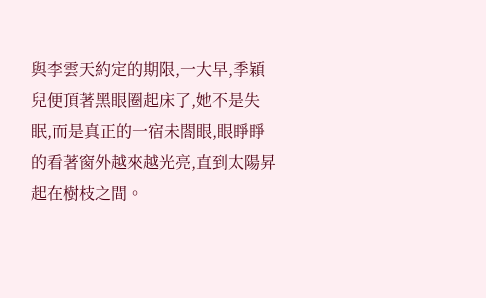與李雲天約定的期限,一大早,季穎兒便頂著黑眼圈起床了,她不是失眠,而是真正的一宿未閤眼,眼睜睜的看著窗外越來越光亮,直到太陽昇起在樹枝之間。